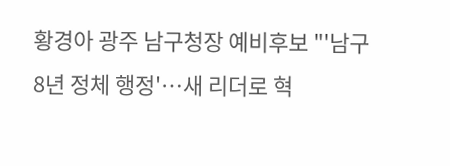황경아 광주 남구청장 예비후보 "'남구 8년 정체 행정'…새 리더로 혁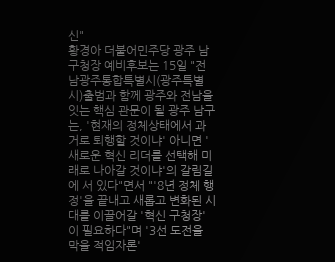신"
황경아 더불어민주당 광주 남구청장 예비후보는 15일 "전남광주통합특별시(광주특별시)출범과 함께 광주와 전남을 잇는 핵심 관문이 될 광주 남구는, '현재의 정체상태에서 과거로 퇴행할 것이냐' 아니면 '새로운 혁신 리더를 선택해 미래로 나아갈 것이냐'의 갈림길에 서 있다"면서 "'8년 정체 행정'을 끝내고 새롭고 변화된 시대를 이끌어갈 '혁신 구청장'이 필요하다"며 '3선 도전을 막을 적임자론'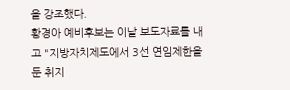을 강조했다.
황경아 예비후보는 이날 보도자료를 내고 "지방자치제도에서 3선 연임제한을 둔 취지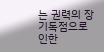는 권력의 장기독점으로 인한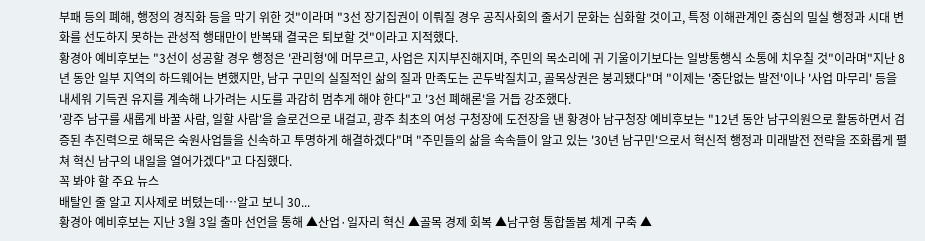부패 등의 폐해, 행정의 경직화 등을 막기 위한 것"이라며 "3선 장기집권이 이뤄질 경우 공직사회의 줄서기 문화는 심화할 것이고, 특정 이해관계인 중심의 밀실 행정과 시대 변화를 선도하지 못하는 관성적 행태만이 반복돼 결국은 퇴보할 것"이라고 지적했다.
황경아 예비후보는 "3선이 성공할 경우 행정은 '관리형'에 머무르고, 사업은 지지부진해지며, 주민의 목소리에 귀 기울이기보다는 일방통행식 소통에 치우칠 것"이라며"지난 8년 동안 일부 지역의 하드웨어는 변했지만, 남구 구민의 실질적인 삶의 질과 만족도는 곤두박질치고, 골목상권은 붕괴됐다"며 "이제는 '중단없는 발전'이나 '사업 마무리' 등을 내세워 기득권 유지를 계속해 나가려는 시도를 과감히 멈추게 해야 한다"고 '3선 폐해론'을 거듭 강조했다.
'광주 남구를 새롭게 바꿀 사람, 일할 사람'을 슬로건으로 내걸고, 광주 최초의 여성 구청장에 도전장을 낸 황경아 남구청장 예비후보는 "12년 동안 남구의원으로 활동하면서 검증된 추진력으로 해묵은 숙원사업들을 신속하고 투명하게 해결하겠다"며 "주민들의 삶을 속속들이 알고 있는 '30년 남구민'으로서 혁신적 행정과 미래발전 전략을 조화롭게 펼쳐 혁신 남구의 내일을 열어가겠다"고 다짐했다.
꼭 봐야 할 주요 뉴스
배탈인 줄 알고 지사제로 버텼는데…알고 보니 30...
황경아 예비후보는 지난 3월 3일 출마 선언을 통해 ▲산업·일자리 혁신 ▲골목 경제 회복 ▲남구형 통합돌봄 체계 구축 ▲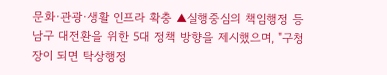문화·관광·생활 인프라 확충 ▲실행중심의 책임행정 등 남구 대전환을 위한 5대 정책 방향을 제시했으며, "구청장이 되면 탁상행정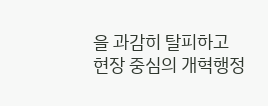을 과감히 탈피하고 현장 중심의 개혁행정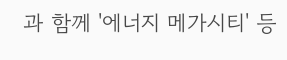과 함께 '에너지 메가시티' 등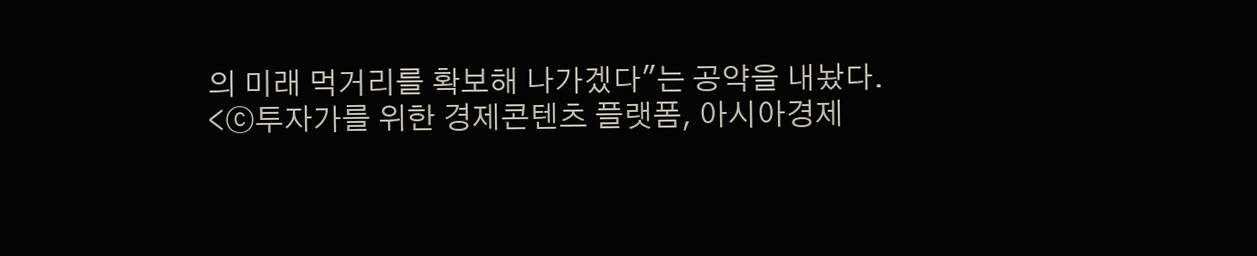의 미래 먹거리를 확보해 나가겠다"는 공약을 내놨다.
<ⓒ투자가를 위한 경제콘텐츠 플랫폼, 아시아경제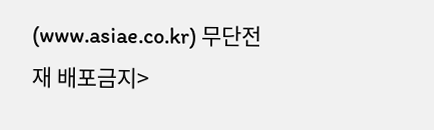(www.asiae.co.kr) 무단전재 배포금지>